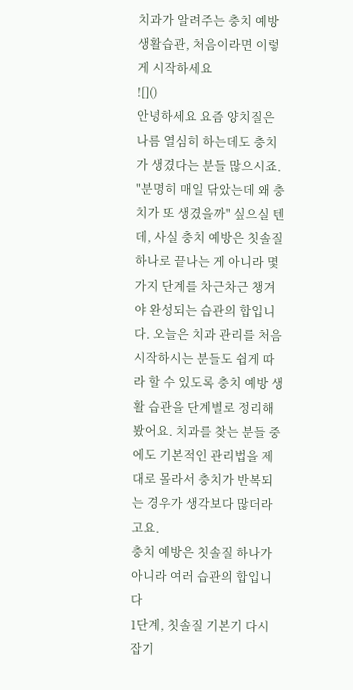치과가 알려주는 충치 예방 생활습관, 처음이라면 이렇게 시작하세요
![]()
안녕하세요 요즘 양치질은 나름 열심히 하는데도 충치가 생겼다는 분들 많으시죠. "분명히 매일 닦았는데 왜 충치가 또 생겼을까" 싶으실 텐데, 사실 충치 예방은 칫솔질 하나로 끝나는 게 아니라 몇 가지 단계를 차근차근 챙겨야 완성되는 습관의 합입니다. 오늘은 치과 관리를 처음 시작하시는 분들도 쉽게 따라 할 수 있도록 충치 예방 생활 습관을 단계별로 정리해봤어요. 치과를 찾는 분들 중에도 기본적인 관리법을 제대로 몰라서 충치가 반복되는 경우가 생각보다 많더라고요.
충치 예방은 칫솔질 하나가 아니라 여러 습관의 합입니다
1단계, 칫솔질 기본기 다시 잡기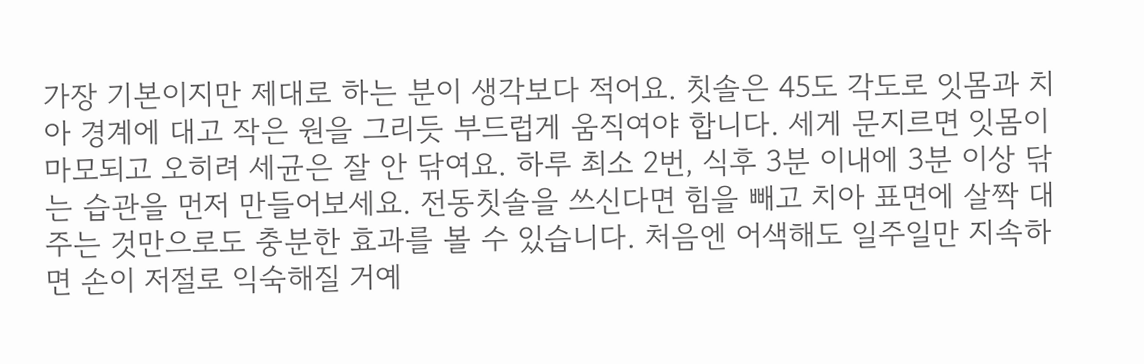가장 기본이지만 제대로 하는 분이 생각보다 적어요. 칫솔은 45도 각도로 잇몸과 치아 경계에 대고 작은 원을 그리듯 부드럽게 움직여야 합니다. 세게 문지르면 잇몸이 마모되고 오히려 세균은 잘 안 닦여요. 하루 최소 2번, 식후 3분 이내에 3분 이상 닦는 습관을 먼저 만들어보세요. 전동칫솔을 쓰신다면 힘을 빼고 치아 표면에 살짝 대주는 것만으로도 충분한 효과를 볼 수 있습니다. 처음엔 어색해도 일주일만 지속하면 손이 저절로 익숙해질 거예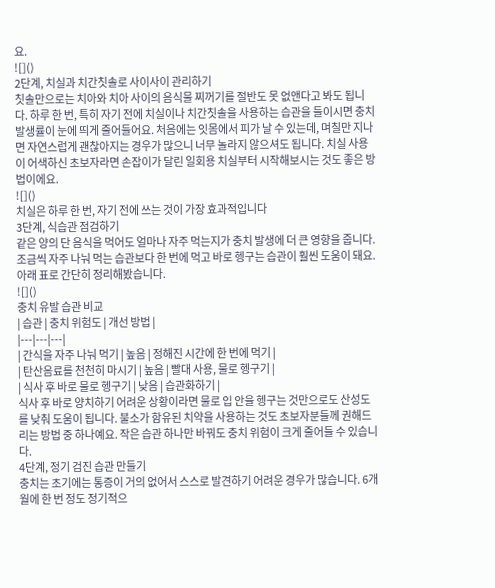요.
![]()
2단계, 치실과 치간칫솔로 사이사이 관리하기
칫솔만으로는 치아와 치아 사이의 음식물 찌꺼기를 절반도 못 없앤다고 봐도 됩니다. 하루 한 번, 특히 자기 전에 치실이나 치간칫솔을 사용하는 습관을 들이시면 충치 발생률이 눈에 띄게 줄어들어요. 처음에는 잇몸에서 피가 날 수 있는데, 며칠만 지나면 자연스럽게 괜찮아지는 경우가 많으니 너무 놀라지 않으셔도 됩니다. 치실 사용이 어색하신 초보자라면 손잡이가 달린 일회용 치실부터 시작해보시는 것도 좋은 방법이에요.
![]()
치실은 하루 한 번, 자기 전에 쓰는 것이 가장 효과적입니다
3단계, 식습관 점검하기
같은 양의 단 음식을 먹어도 얼마나 자주 먹는지가 충치 발생에 더 큰 영향을 줍니다. 조금씩 자주 나눠 먹는 습관보다 한 번에 먹고 바로 헹구는 습관이 훨씬 도움이 돼요. 아래 표로 간단히 정리해봤습니다.
![]()
충치 유발 습관 비교
| 습관 | 충치 위험도 | 개선 방법 |
|---|---|---|
| 간식을 자주 나눠 먹기 | 높음 | 정해진 시간에 한 번에 먹기 |
| 탄산음료를 천천히 마시기 | 높음 | 빨대 사용, 물로 헹구기 |
| 식사 후 바로 물로 헹구기 | 낮음 | 습관화하기 |
식사 후 바로 양치하기 어려운 상황이라면 물로 입 안을 헹구는 것만으로도 산성도를 낮춰 도움이 됩니다. 불소가 함유된 치약을 사용하는 것도 초보자분들께 권해드리는 방법 중 하나예요. 작은 습관 하나만 바꿔도 충치 위험이 크게 줄어들 수 있습니다.
4단계, 정기 검진 습관 만들기
충치는 초기에는 통증이 거의 없어서 스스로 발견하기 어려운 경우가 많습니다. 6개월에 한 번 정도 정기적으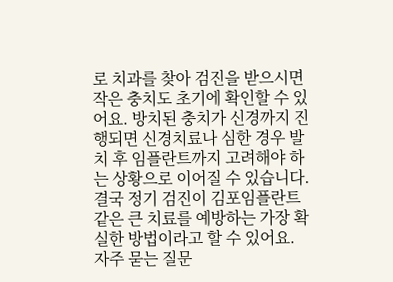로 치과를 찾아 검진을 받으시면 작은 충치도 초기에 확인할 수 있어요. 방치된 충치가 신경까지 진행되면 신경치료나 심한 경우 발치 후 임플란트까지 고려해야 하는 상황으로 이어질 수 있습니다. 결국 정기 검진이 김포임플란트 같은 큰 치료를 예방하는 가장 확실한 방법이라고 할 수 있어요.
자주 묻는 질문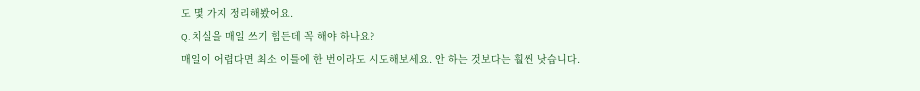도 몇 가지 정리해봤어요.
Q. 치실을 매일 쓰기 힘든데 꼭 해야 하나요?
매일이 어렵다면 최소 이틀에 한 번이라도 시도해보세요. 안 하는 것보다는 훨씬 낫습니다.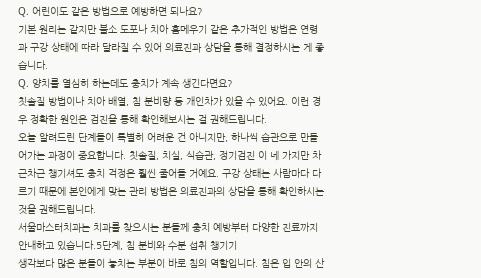Q. 어린이도 같은 방법으로 예방하면 되나요?
기본 원리는 같지만 불소 도포나 치아 홈메우기 같은 추가적인 방법은 연령과 구강 상태에 따라 달라질 수 있어 의료진과 상담을 통해 결정하시는 게 좋습니다.
Q. 양치를 열심히 하는데도 충치가 계속 생긴다면요?
칫솔질 방법이나 치아 배열, 침 분비량 등 개인차가 있을 수 있어요. 이런 경우 정확한 원인은 검진을 통해 확인해보시는 걸 권해드립니다.
오늘 알려드린 단계들이 특별히 어려운 건 아니지만, 하나씩 습관으로 만들어가는 과정이 중요합니다. 칫솔질, 치실, 식습관, 정기검진 이 네 가지만 차근차근 챙기셔도 충치 걱정은 훨씬 줄어들 거예요. 구강 상태는 사람마다 다르기 때문에 본인에게 맞는 관리 방법은 의료진과의 상담을 통해 확인하시는 것을 권해드립니다.
서울마스터치과는 치과를 찾으시는 분들께 충치 예방부터 다양한 진료까지 안내하고 있습니다.5단계, 침 분비와 수분 섭취 챙기기
생각보다 많은 분들이 놓치는 부분이 바로 침의 역할입니다. 침은 입 안의 산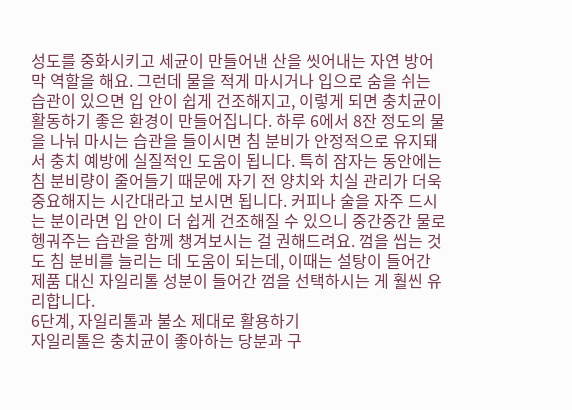성도를 중화시키고 세균이 만들어낸 산을 씻어내는 자연 방어막 역할을 해요. 그런데 물을 적게 마시거나 입으로 숨을 쉬는 습관이 있으면 입 안이 쉽게 건조해지고, 이렇게 되면 충치균이 활동하기 좋은 환경이 만들어집니다. 하루 6에서 8잔 정도의 물을 나눠 마시는 습관을 들이시면 침 분비가 안정적으로 유지돼서 충치 예방에 실질적인 도움이 됩니다. 특히 잠자는 동안에는 침 분비량이 줄어들기 때문에 자기 전 양치와 치실 관리가 더욱 중요해지는 시간대라고 보시면 됩니다. 커피나 술을 자주 드시는 분이라면 입 안이 더 쉽게 건조해질 수 있으니 중간중간 물로 헹궈주는 습관을 함께 챙겨보시는 걸 권해드려요. 껌을 씹는 것도 침 분비를 늘리는 데 도움이 되는데, 이때는 설탕이 들어간 제품 대신 자일리톨 성분이 들어간 껌을 선택하시는 게 훨씬 유리합니다.
6단계, 자일리톨과 불소 제대로 활용하기
자일리톨은 충치균이 좋아하는 당분과 구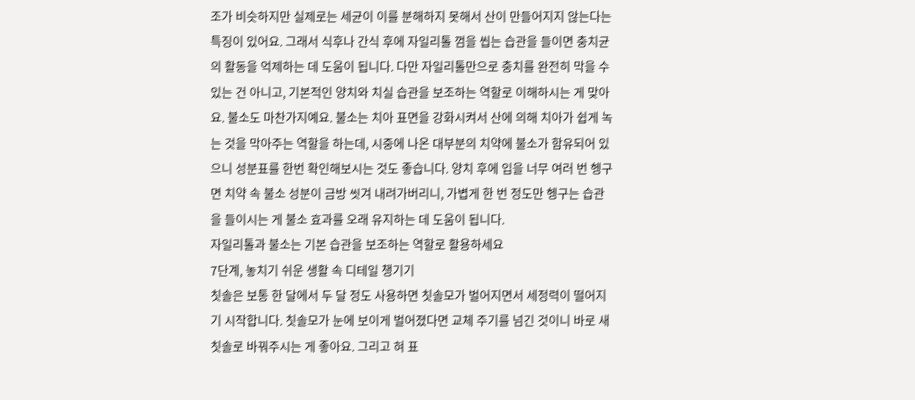조가 비슷하지만 실제로는 세균이 이를 분해하지 못해서 산이 만들어지지 않는다는 특징이 있어요. 그래서 식후나 간식 후에 자일리톨 껌을 씹는 습관을 들이면 충치균의 활동을 억제하는 데 도움이 됩니다. 다만 자일리톨만으로 충치를 완전히 막을 수 있는 건 아니고, 기본적인 양치와 치실 습관을 보조하는 역할로 이해하시는 게 맞아요. 불소도 마찬가지예요. 불소는 치아 표면을 강화시켜서 산에 의해 치아가 쉽게 녹는 것을 막아주는 역할을 하는데, 시중에 나온 대부분의 치약에 불소가 함유되어 있으니 성분표를 한번 확인해보시는 것도 좋습니다. 양치 후에 입을 너무 여러 번 헹구면 치약 속 불소 성분이 금방 씻겨 내려가버리니, 가볍게 한 번 정도만 헹구는 습관을 들이시는 게 불소 효과를 오래 유지하는 데 도움이 됩니다.
자일리톨과 불소는 기본 습관을 보조하는 역할로 활용하세요
7단계, 놓치기 쉬운 생활 속 디테일 챙기기
칫솔은 보통 한 달에서 두 달 정도 사용하면 칫솔모가 벌어지면서 세정력이 떨어지기 시작합니다. 칫솔모가 눈에 보이게 벌어졌다면 교체 주기를 넘긴 것이니 바로 새 칫솔로 바꿔주시는 게 좋아요. 그리고 혀 표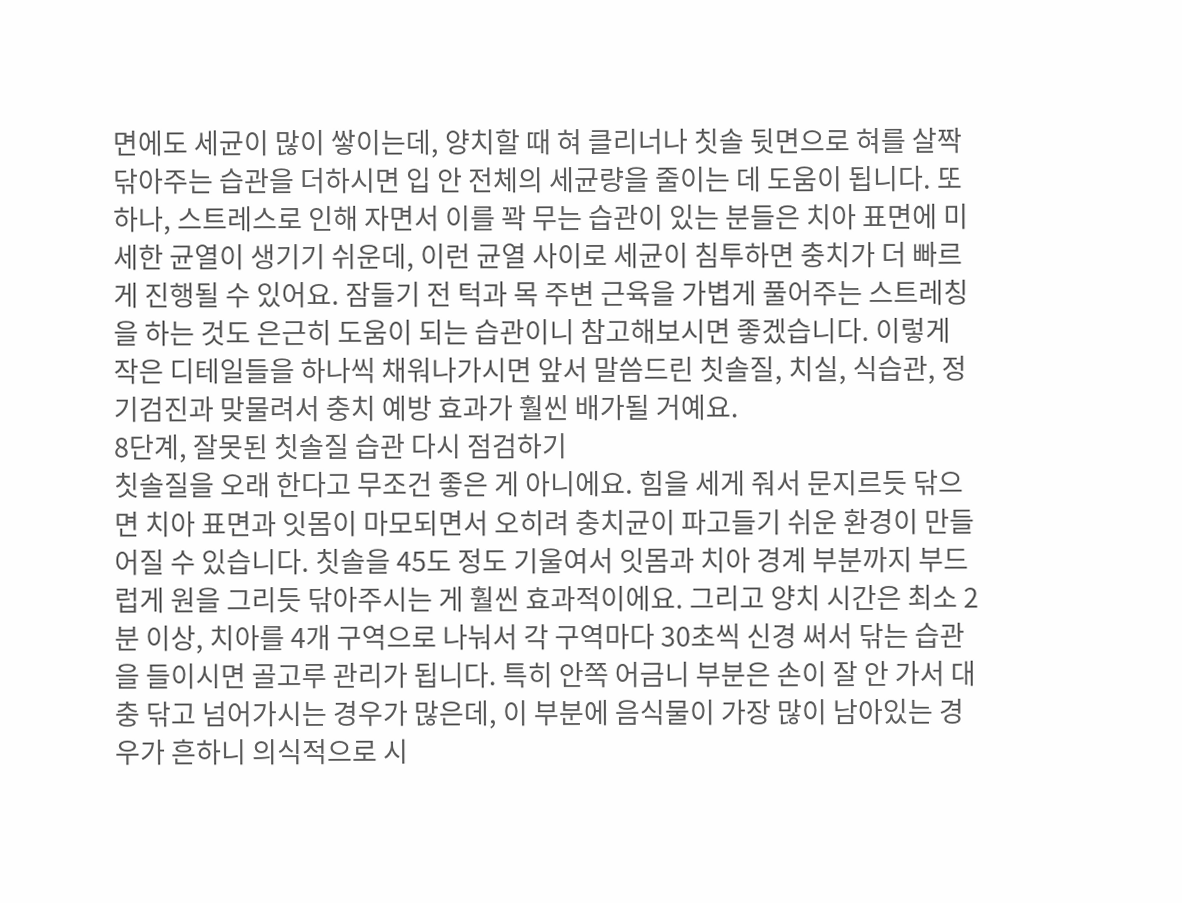면에도 세균이 많이 쌓이는데, 양치할 때 혀 클리너나 칫솔 뒷면으로 혀를 살짝 닦아주는 습관을 더하시면 입 안 전체의 세균량을 줄이는 데 도움이 됩니다. 또 하나, 스트레스로 인해 자면서 이를 꽉 무는 습관이 있는 분들은 치아 표면에 미세한 균열이 생기기 쉬운데, 이런 균열 사이로 세균이 침투하면 충치가 더 빠르게 진행될 수 있어요. 잠들기 전 턱과 목 주변 근육을 가볍게 풀어주는 스트레칭을 하는 것도 은근히 도움이 되는 습관이니 참고해보시면 좋겠습니다. 이렇게 작은 디테일들을 하나씩 채워나가시면 앞서 말씀드린 칫솔질, 치실, 식습관, 정기검진과 맞물려서 충치 예방 효과가 훨씬 배가될 거예요.
8단계, 잘못된 칫솔질 습관 다시 점검하기
칫솔질을 오래 한다고 무조건 좋은 게 아니에요. 힘을 세게 줘서 문지르듯 닦으면 치아 표면과 잇몸이 마모되면서 오히려 충치균이 파고들기 쉬운 환경이 만들어질 수 있습니다. 칫솔을 45도 정도 기울여서 잇몸과 치아 경계 부분까지 부드럽게 원을 그리듯 닦아주시는 게 훨씬 효과적이에요. 그리고 양치 시간은 최소 2분 이상, 치아를 4개 구역으로 나눠서 각 구역마다 30초씩 신경 써서 닦는 습관을 들이시면 골고루 관리가 됩니다. 특히 안쪽 어금니 부분은 손이 잘 안 가서 대충 닦고 넘어가시는 경우가 많은데, 이 부분에 음식물이 가장 많이 남아있는 경우가 흔하니 의식적으로 시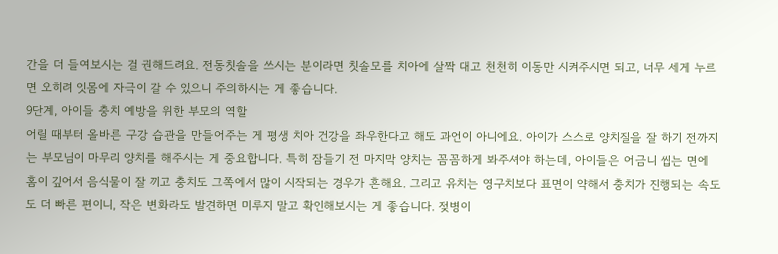간을 더 들여보시는 걸 권해드려요. 전동칫솔을 쓰시는 분이라면 칫솔모를 치아에 살짝 대고 천천히 이동만 시켜주시면 되고, 너무 세게 누르면 오히려 잇몸에 자극이 갈 수 있으니 주의하시는 게 좋습니다.
9단계, 아이들 충치 예방을 위한 부모의 역할
어릴 때부터 올바른 구강 습관을 만들어주는 게 평생 치아 건강을 좌우한다고 해도 과언이 아니에요. 아이가 스스로 양치질을 잘 하기 전까지는 부모님이 마무리 양치를 해주시는 게 중요합니다. 특히 잠들기 전 마지막 양치는 꼼꼼하게 봐주셔야 하는데, 아이들은 어금니 씹는 면에 홈이 깊어서 음식물이 잘 끼고 충치도 그쪽에서 많이 시작되는 경우가 흔해요. 그리고 유치는 영구치보다 표면이 약해서 충치가 진행되는 속도도 더 빠른 편이니, 작은 변화라도 발견하면 미루지 말고 확인해보시는 게 좋습니다. 젖병이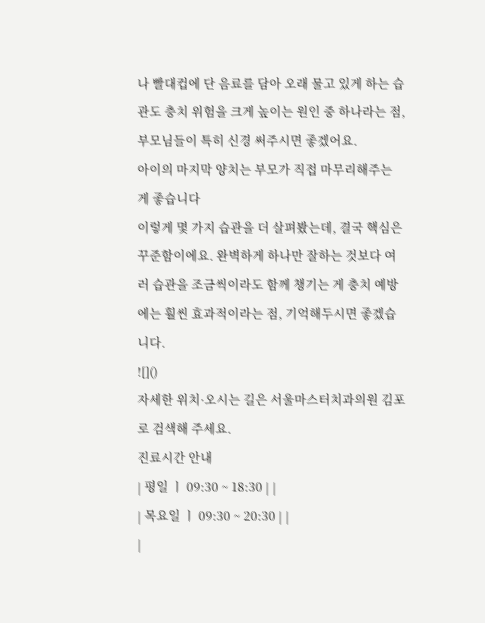나 빨대컵에 단 음료를 담아 오래 물고 있게 하는 습관도 충치 위험을 크게 높이는 원인 중 하나라는 점, 부모님들이 특히 신경 써주시면 좋겠어요.
아이의 마지막 양치는 부모가 직접 마무리해주는 게 좋습니다
이렇게 몇 가지 습관을 더 살펴봤는데, 결국 핵심은 꾸준함이에요. 완벽하게 하나만 잘하는 것보다 여러 습관을 조금씩이라도 함께 챙기는 게 충치 예방에는 훨씬 효과적이라는 점, 기억해두시면 좋겠습니다.
![]()
자세한 위치·오시는 길은 서울마스터치과의원 김포로 검색해 주세요.
진료시간 안내
| 평일 ㅣ 09:30 ~ 18:30 | |
| 목요일 ㅣ 09:30 ~ 20:30 | |
|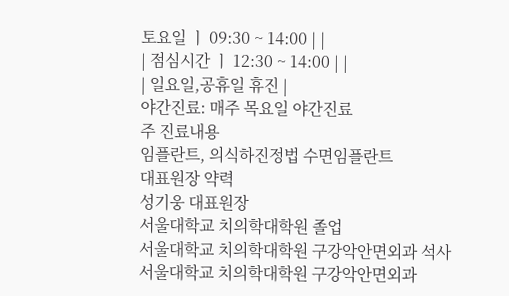토요일 ㅣ 09:30 ~ 14:00 | |
| 점심시간 ㅣ 12:30 ~ 14:00 | |
| 일요일,공휴일 휴진 |
야간진료: 매주 목요일 야간진료
주 진료내용
임플란트, 의식하진정법 수면임플란트
대표원장 약력
성기웅 대표원장
서울대학교 치의학대학원 졸업
서울대학교 치의학대학원 구강악안면외과 석사
서울대학교 치의학대학원 구강악안면외과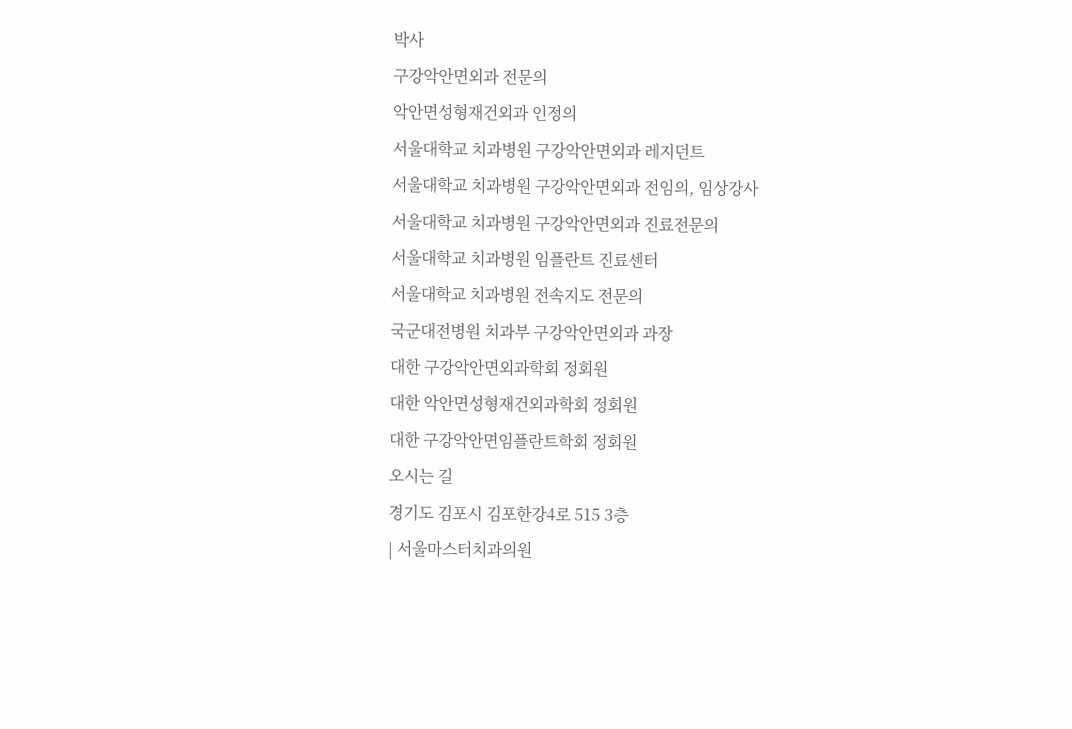박사
구강악안면외과 전문의
악안면성형재건외과 인정의
서울대학교 치과병원 구강악안면외과 레지던트
서울대학교 치과병원 구강악안면외과 전임의, 임상강사
서울대학교 치과병원 구강악안면외과 진료전문의
서울대학교 치과병원 임플란트 진료센터
서울대학교 치과병원 전속지도 전문의
국군대전병원 치과부 구강악안면외과 과장
대한 구강악안면외과학회 정회원
대한 악안면성형재건외과학회 정회원
대한 구강악안면임플란트학회 정회원
오시는 길
경기도 김포시 김포한강4로 515 3층
| 서울마스터치과의원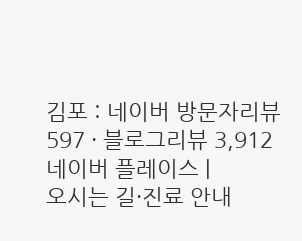김포 : 네이버 방문자리뷰 597 · 블로그리뷰 3,912 네이버 플레이스 |
오시는 길·진료 안내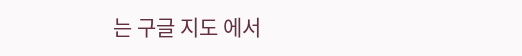는 구글 지도 에서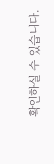확인하실 수 있습니다.